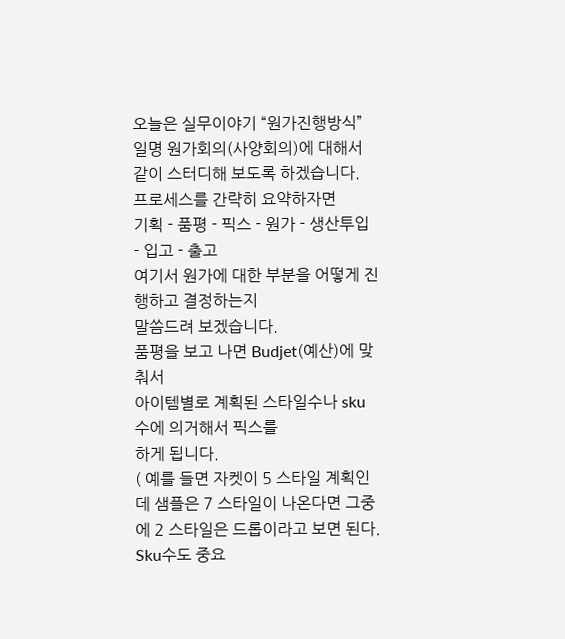오늘은 실무이야기 “원가진행방식” 일명 원가회의(사양회의)에 대해서 같이 스터디해 보도록 하겠습니다.
프로세스를 간략히 요약하자면
기획 - 품평 - 픽스 - 원가 - 생산투입 - 입고 - 출고
여기서 원가에 대한 부분을 어떻게 진행하고 결정하는지
말씀드려 보겠습니다.
품평을 보고 나면 Budjet(예산)에 맞춰서
아이템별로 계획된 스타일수나 sku 수에 의거해서 픽스를
하게 됩니다.
( 예를 들면 자켓이 5 스타일 계획인데 샘플은 7 스타일이 나온다면 그중에 2 스타일은 드롭이라고 보면 된다. Sku수도 중요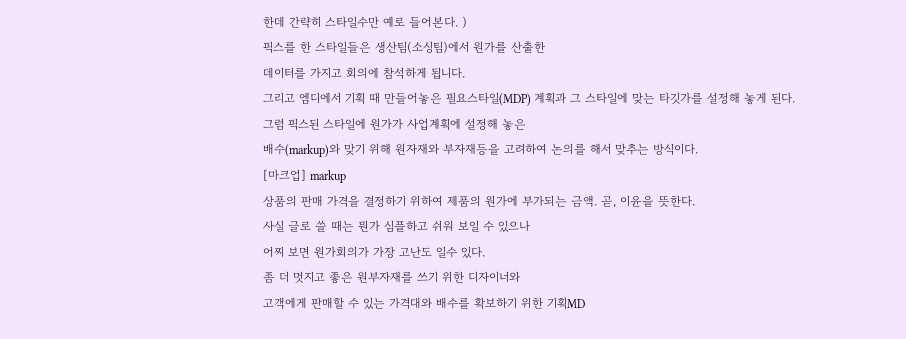한데 간략히 스타일수만 예로 들어본다. )
픽스를 한 스타일들은 생산팀(소싱팀)에서 원가를 산출한
데이터를 가지고 회의에 참석하게 됩니다.
그리고 엠디에서 기획 때 만들어놓은 필요스타일(MDP) 계획과 그 스타일에 맞는 타깃가를 설정해 놓게 된다.
그럼 픽스된 스타일에 원가가 사업계획에 설정해 놓은
배수(markup)와 맞기 위해 원자재와 부자재등을 고려하여 논의를 해서 맞추는 방식이다.
[마크업] markup
상품의 판매 가격을 결정하기 위하여 제품의 원가에 부가되는 금액. 곧, 이윤을 뜻한다.
사실 글로 쓸 때는 뭔가 심플하고 쉬워 보일 수 있으나
어찌 보면 원가회의가 가장 고난도 일수 있다.
좀 더 멋지고 좋은 원부자재를 쓰기 위한 디자이너와
고객에게 판매할 수 있는 가격대와 배수를 확보하기 위한 기획MD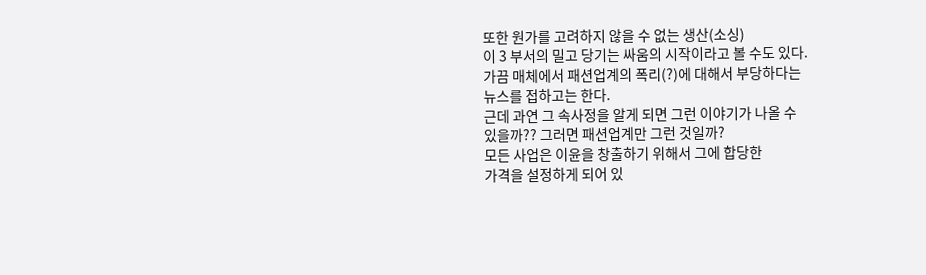또한 원가를 고려하지 않을 수 없는 생산(소싱)
이 3 부서의 밀고 당기는 싸움의 시작이라고 볼 수도 있다.
가끔 매체에서 패션업계의 폭리(?)에 대해서 부당하다는
뉴스를 접하고는 한다.
근데 과연 그 속사정을 알게 되면 그런 이야기가 나올 수
있을까?? 그러면 패션업계만 그런 것일까?
모든 사업은 이윤을 창출하기 위해서 그에 합당한
가격을 설정하게 되어 있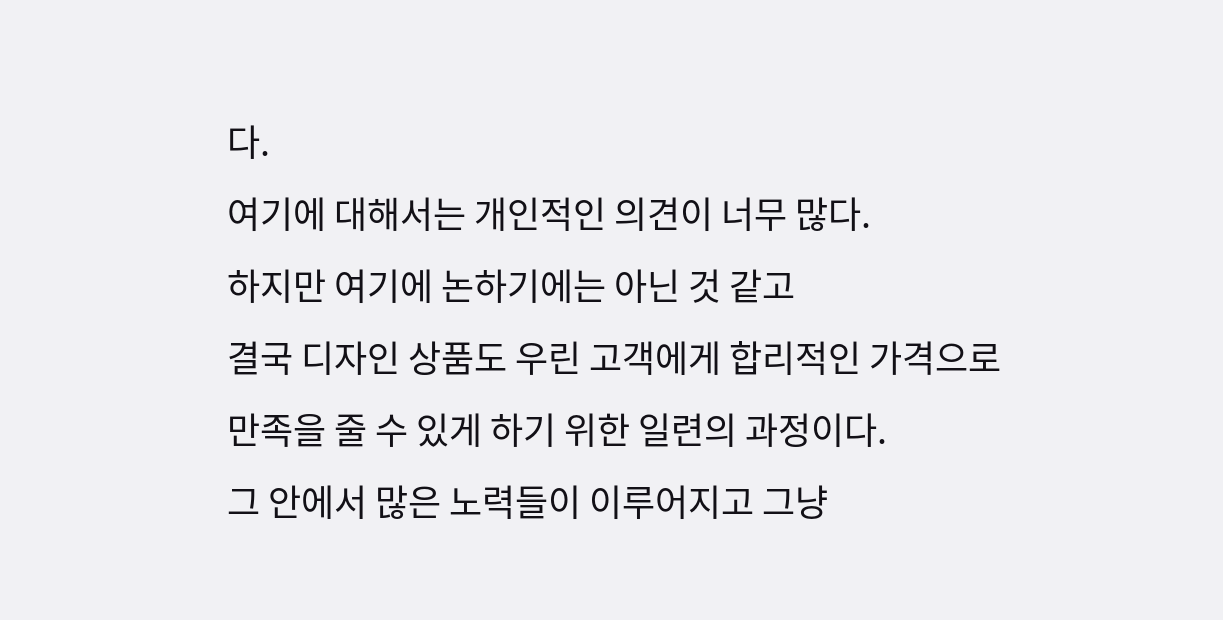다.
여기에 대해서는 개인적인 의견이 너무 많다.
하지만 여기에 논하기에는 아닌 것 같고
결국 디자인 상품도 우린 고객에게 합리적인 가격으로
만족을 줄 수 있게 하기 위한 일련의 과정이다.
그 안에서 많은 노력들이 이루어지고 그냥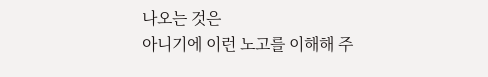나오는 것은
아니기에 이런 노고를 이해해 주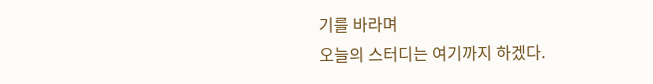기를 바라며
오늘의 스터디는 여기까지 하겠다.